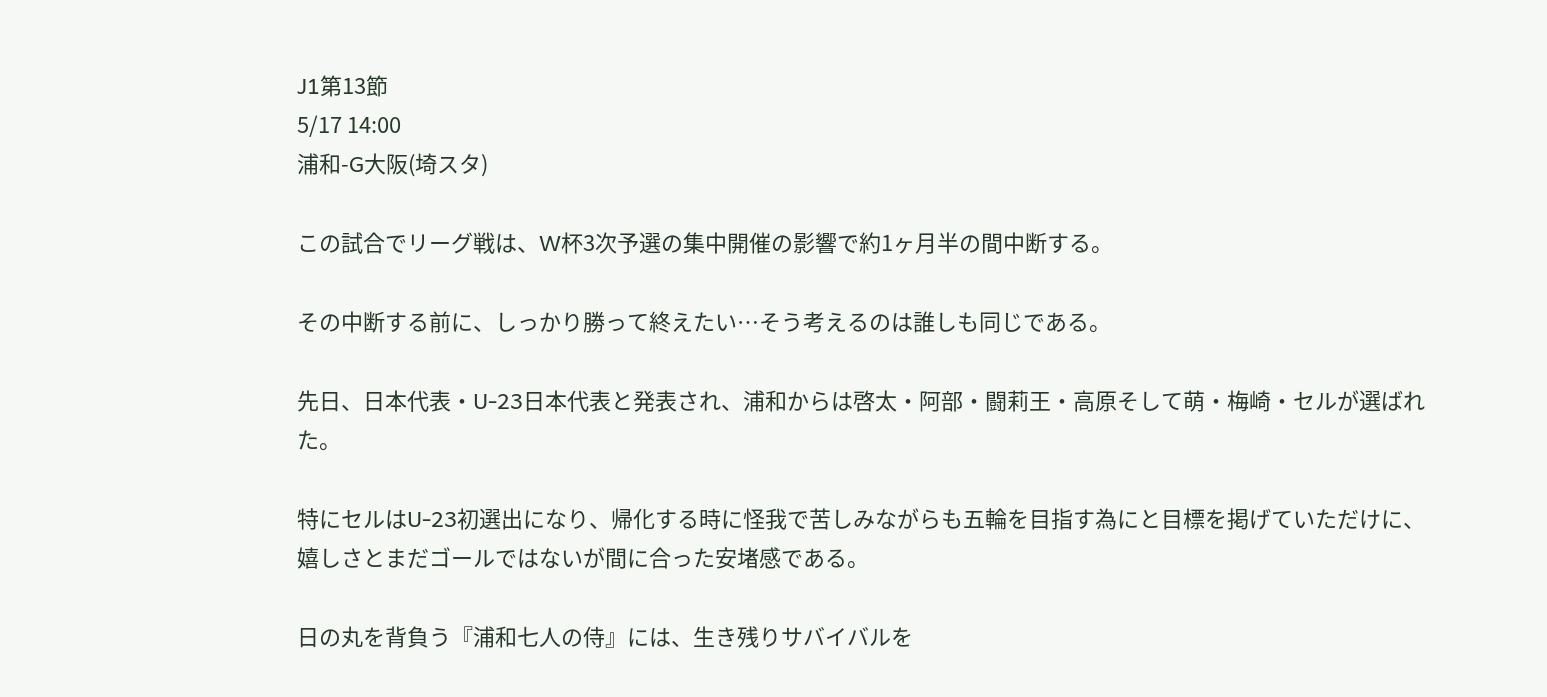J1第13節
5/17 14:00
浦和-G大阪(埼スタ)

この試合でリーグ戦は、W杯3次予選の集中開催の影響で約1ヶ月半の間中断する。

その中断する前に、しっかり勝って終えたい…そう考えるのは誰しも同じである。

先日、日本代表・U-23日本代表と発表され、浦和からは啓太・阿部・闘莉王・高原そして萌・梅崎・セルが選ばれた。

特にセルはU-23初選出になり、帰化する時に怪我で苦しみながらも五輪を目指す為にと目標を掲げていただけに、嬉しさとまだゴールではないが間に合った安堵感である。

日の丸を背負う『浦和七人の侍』には、生き残りサバイバルを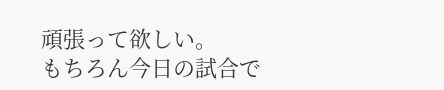頑張って欲しい。
もちろん今日の試合で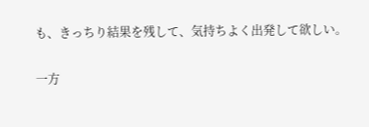も、きっちり結果を残して、気持ちよく出発して欲しい。

一方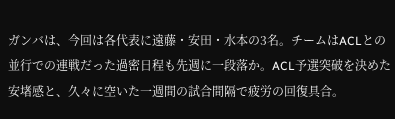ガンバは、今回は各代表に遠藤・安田・水本の3名。チームはACLとの並行での連戦だった過密日程も先週に一段落か。ACL予選突破を決めた安堵感と、久々に空いた一週間の試合間隔で疲労の回復具合。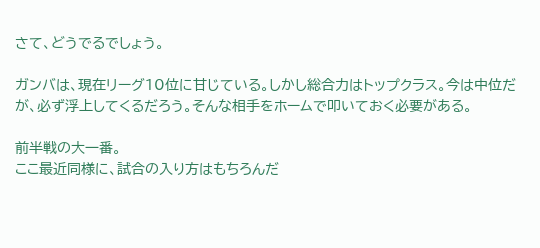さて、どうでるでしょう。

ガンバは、現在リーグ10位に甘じている。しかし総合力はトップクラス。今は中位だが、必ず浮上してくるだろう。そんな相手をホームで叩いておく必要がある。

前半戦の大一番。
ここ最近同様に、試合の入り方はもちろんだ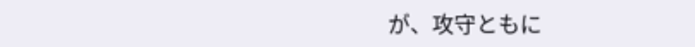が、攻守ともに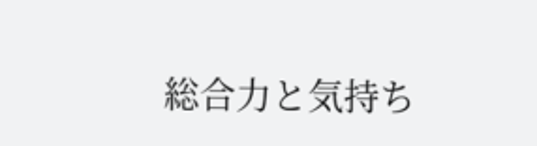総合力と気持ち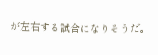が左右する試合になりそうだ。